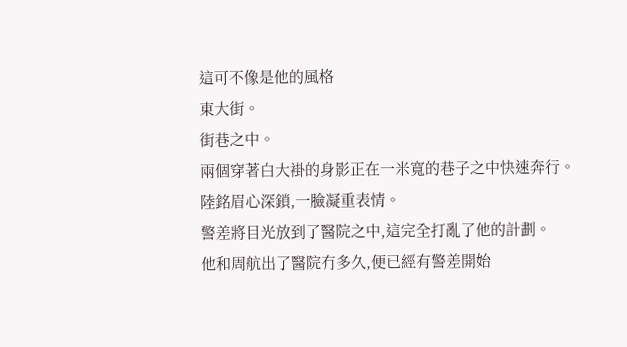這可不像是他的風格
東大街。
街巷之中。
兩個穿著白大褂的身影正在一米寬的巷子之中快速奔行。
陸銘眉心深鎖,一臉凝重表情。
警差將目光放到了醫院之中,這完全打亂了他的計劃。
他和周航出了醫院冇多久,便已經有警差開始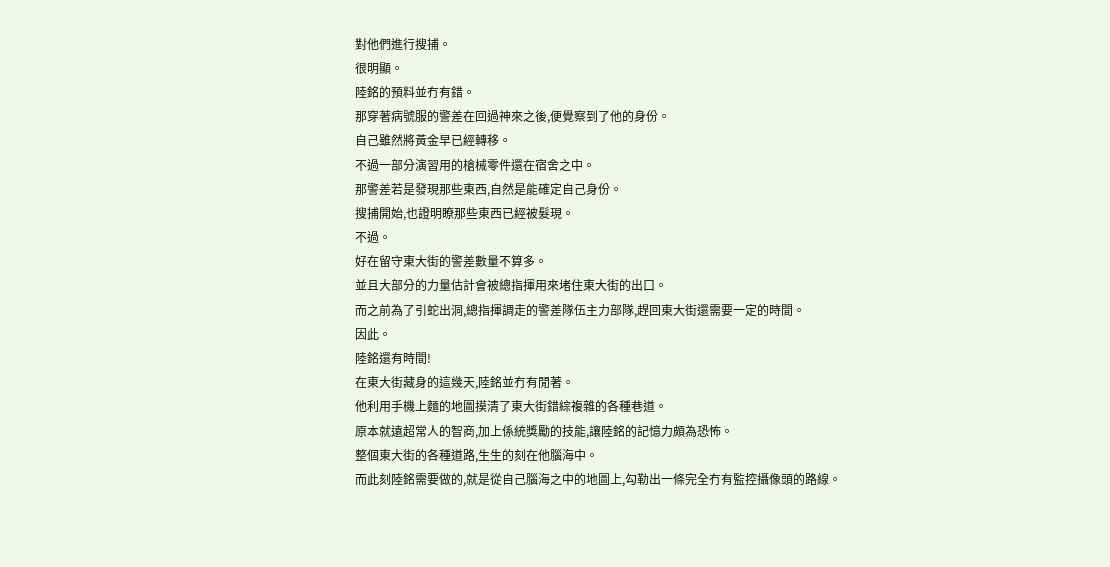對他們進行搜捕。
很明顯。
陸銘的預料並冇有錯。
那穿著病號服的警差在回過神來之後,便覺察到了他的身份。
自己雖然將黃金早已經轉移。
不過一部分演習用的槍械零件還在宿舍之中。
那警差若是發現那些東西,自然是能確定自己身份。
搜捕開始,也證明瞭那些東西已經被髮現。
不過。
好在留守東大街的警差數量不算多。
並且大部分的力量估計會被總指揮用來堵住東大街的出口。
而之前為了引蛇出洞,總指揮調走的警差隊伍主力部隊,趕回東大街還需要一定的時間。
因此。
陸銘還有時間!
在東大街藏身的這幾天,陸銘並冇有閒著。
他利用手機上麵的地圖摸清了東大街錯綜複雜的各種巷道。
原本就遠超常人的智商,加上係統獎勵的技能,讓陸銘的記憶力頗為恐怖。
整個東大街的各種道路,生生的刻在他腦海中。
而此刻陸銘需要做的,就是從自己腦海之中的地圖上,勾勒出一條完全冇有監控攝像頭的路線。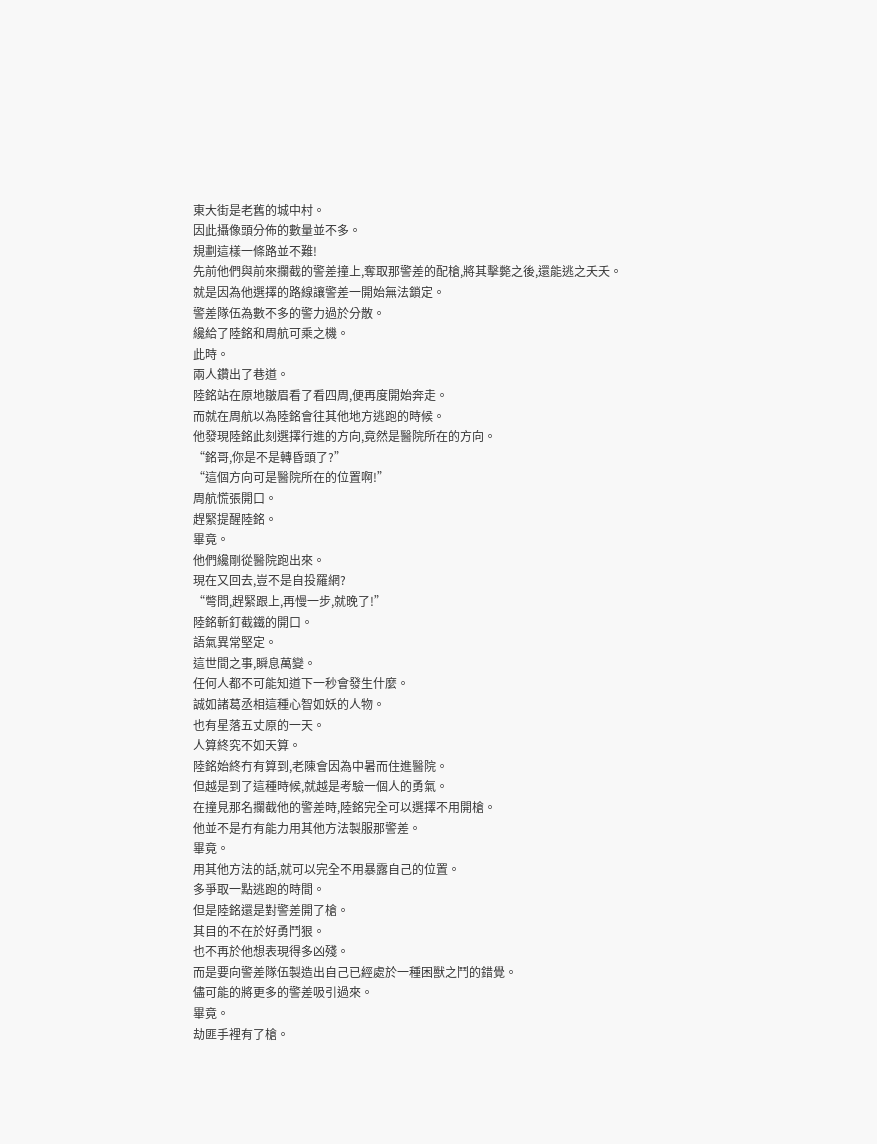東大街是老舊的城中村。
因此攝像頭分佈的數量並不多。
規劃這樣一條路並不難!
先前他們與前來攔截的警差撞上,奪取那警差的配槍,將其擊斃之後,還能逃之夭夭。
就是因為他選擇的路線讓警差一開始無法鎖定。
警差隊伍為數不多的警力過於分散。
纔給了陸銘和周航可乘之機。
此時。
兩人鑽出了巷道。
陸銘站在原地皺眉看了看四周,便再度開始奔走。
而就在周航以為陸銘會往其他地方逃跑的時候。
他發現陸銘此刻選擇行進的方向,竟然是醫院所在的方向。
“銘哥,你是不是轉昏頭了?”
“這個方向可是醫院所在的位置啊!”
周航慌張開口。
趕緊提醒陸銘。
畢竟。
他們纔剛從醫院跑出來。
現在又回去,豈不是自投羅網?
“彆問,趕緊跟上,再慢一步,就晚了!”
陸銘斬釘截鐵的開口。
語氣異常堅定。
這世間之事,瞬息萬變。
任何人都不可能知道下一秒會發生什麼。
誠如諸葛丞相這種心智如妖的人物。
也有星落五丈原的一天。
人算終究不如天算。
陸銘始終冇有算到,老陳會因為中暑而住進醫院。
但越是到了這種時候,就越是考驗一個人的勇氣。
在撞見那名攔截他的警差時,陸銘完全可以選擇不用開槍。
他並不是冇有能力用其他方法製服那警差。
畢竟。
用其他方法的話,就可以完全不用暴露自己的位置。
多爭取一點逃跑的時間。
但是陸銘還是對警差開了槍。
其目的不在於好勇鬥狠。
也不再於他想表現得多凶殘。
而是要向警差隊伍製造出自己已經處於一種困獸之鬥的錯覺。
儘可能的將更多的警差吸引過來。
畢竟。
劫匪手裡有了槍。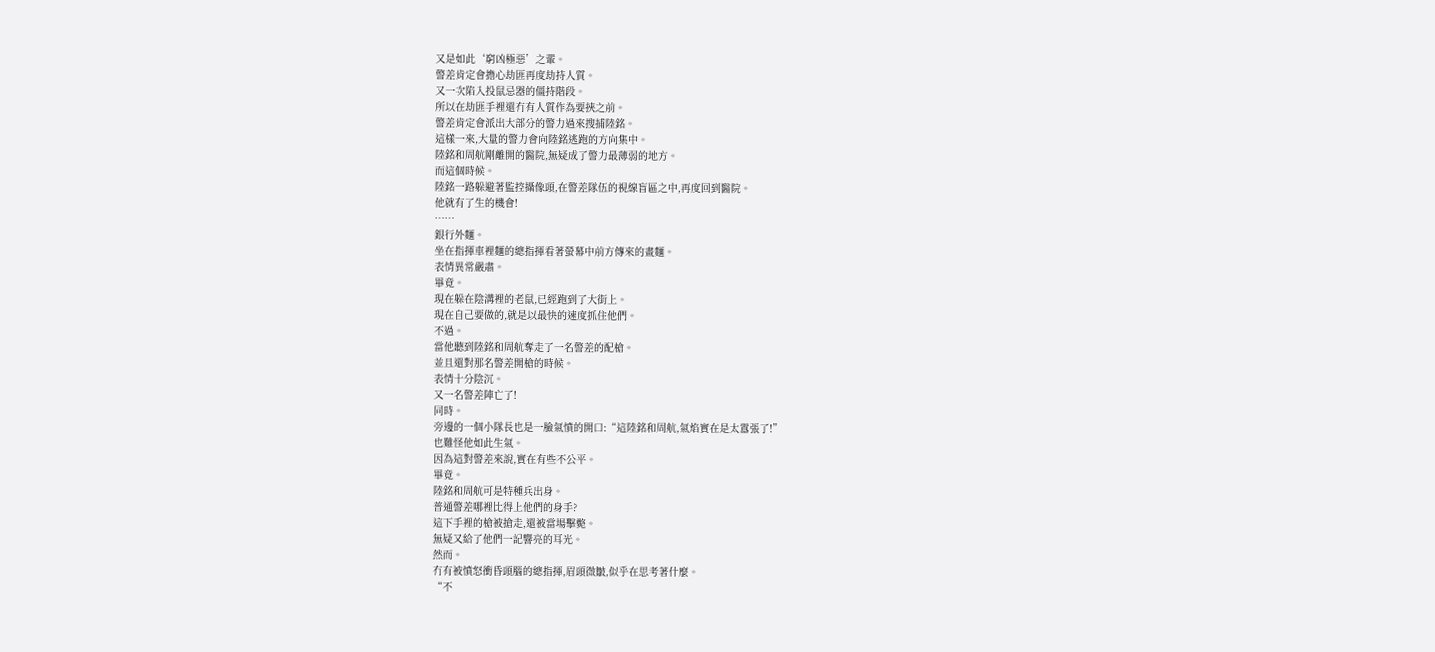又是如此‘窮凶極惡’之輩。
警差肯定會擔心劫匪再度劫持人質。
又一次陷入投鼠忌器的僵持階段。
所以在劫匪手裡還冇有人質作為要挾之前。
警差肯定會派出大部分的警力過來搜捕陸銘。
這樣一來,大量的警力會向陸銘逃跑的方向集中。
陸銘和周航剛離開的醫院,無疑成了警力最薄弱的地方。
而這個時候。
陸銘一路躲避著監控攝像頭,在警差隊伍的視線盲區之中,再度回到醫院。
他就有了生的機會!
……
銀行外麵。
坐在指揮車裡麵的總指揮看著螢幕中前方傳來的畫麵。
表情異常嚴肅。
畢竟。
現在躲在陰溝裡的老鼠,已經跑到了大街上。
現在自己要做的,就是以最快的速度抓住他們。
不過。
當他聽到陸銘和周航奪走了一名警差的配槍。
並且還對那名警差開槍的時候。
表情十分陰沉。
又一名警差陣亡了!
同時。
旁邊的一個小隊長也是一臉氣憤的開口:“這陸銘和周航,氣焰實在是太囂張了!”
也難怪他如此生氣。
因為這對警差來說,實在有些不公平。
畢竟。
陸銘和周航可是特種兵出身。
普通警差哪裡比得上他們的身手?
這下手裡的槍被搶走,還被當場擊斃。
無疑又給了他們一記響亮的耳光。
然而。
冇有被憤怒衝昏頭腦的總指揮,眉頭微皺,似乎在思考著什麼。
“不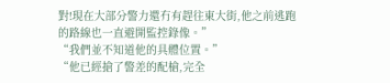對!現在大部分警力還冇有趕往東大街,他之前逃跑的路線也一直避開監控錄像。”
“我們並不知道他的具體位置。”
“他已經搶了警差的配槍,完全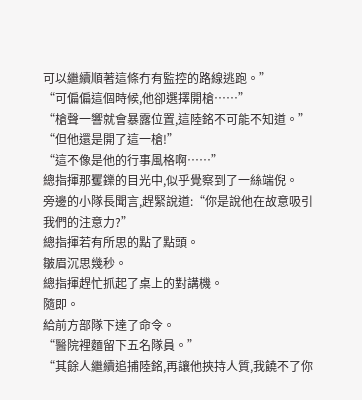可以繼續順著這條冇有監控的路線逃跑。”
“可偏偏這個時候,他卻選擇開槍……”
“槍聲一響就會暴露位置,這陸銘不可能不知道。”
“但他還是開了這一槍!”
“這不像是他的行事風格啊……”
總指揮那矍鑠的目光中,似乎覺察到了一絲端倪。
旁邊的小隊長聞言,趕緊說道:“你是說他在故意吸引我們的注意力?”
總指揮若有所思的點了點頭。
皺眉沉思幾秒。
總指揮趕忙抓起了桌上的對講機。
隨即。
給前方部隊下達了命令。
“醫院裡麵留下五名隊員。”
“其餘人繼續追捕陸銘,再讓他挾持人質,我饒不了你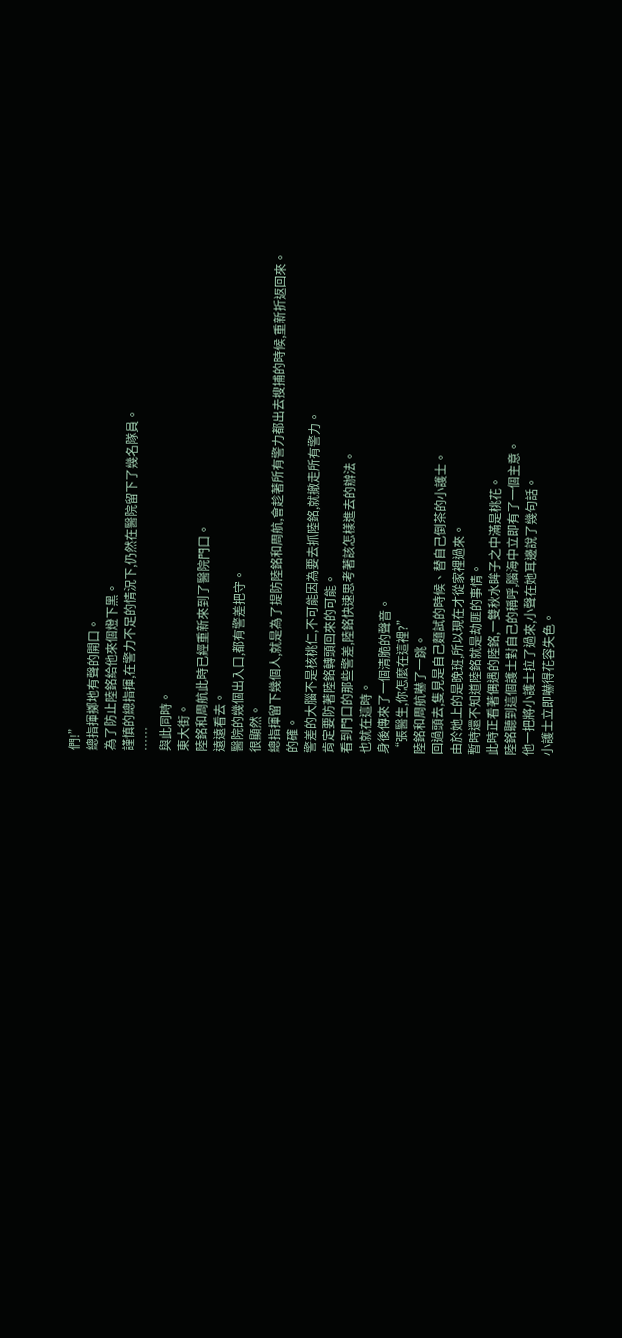們!”
總指揮擲地有聲的開口。
為了防止陸銘給他來個燈下黑。
謹慎的總指揮,在警力不足的情況下,仍然在醫院留下了幾名隊員。
……
與此同時。
東大街。
陸銘和周航此時已經重新來到了醫院門口。
遠遠看去。
醫院的幾個出入口,都有警差把守。
很顯然。
總指揮留下幾個人,就是為了提防陸銘和周航,會趁著所有警力都出去搜捕的時候,重新折返回來。
的確。
警差的大腦不是核桃仁,不可能因為要去抓陸銘,就撤走所有警力。
肯定要防著陸銘轉頭回來的可能。
看到門口的那些警差,陸銘快速思考著該怎樣進去的辦法。
也就在這時。
身後傳來了一個清脆的聲音。
“張醫生,你怎麼在這裡?”
陸銘和周航嚇了一跳。
回過頭去,隻見是自己麵試的時候、替自己倒茶的小護士。
由於她上的是晚班,所以現在才從家裡過來。
暫時還不知道陸銘就是劫匪的事情。
此時正看著偶遇的陸銘,一雙秋水眸子之中滿是桃花。
陸銘聽到這個護士對自己的稱呼,腦海中立即有了一個主意。
他一把將小護士拉了過來,小聲在她耳邊說了幾句話。
小護士立即嚇得花容失色。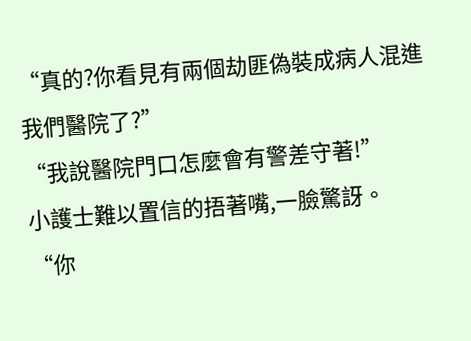“真的?你看見有兩個劫匪偽裝成病人混進我們醫院了?”
“我說醫院門口怎麼會有警差守著!”
小護士難以置信的捂著嘴,一臉驚訝。
“你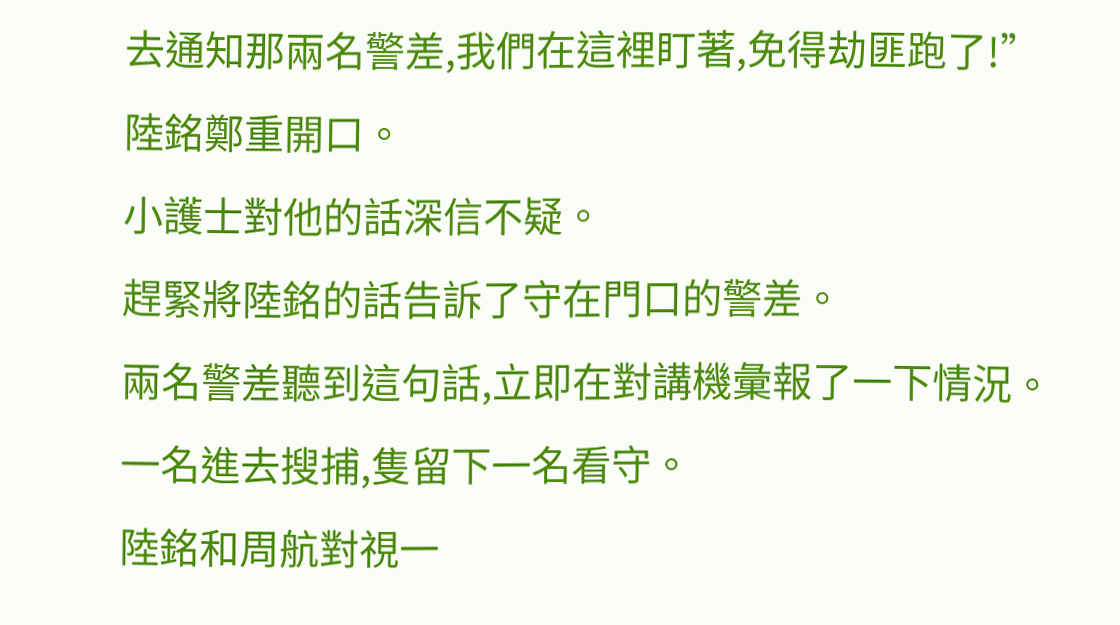去通知那兩名警差,我們在這裡盯著,免得劫匪跑了!”
陸銘鄭重開口。
小護士對他的話深信不疑。
趕緊將陸銘的話告訴了守在門口的警差。
兩名警差聽到這句話,立即在對講機彙報了一下情況。
一名進去搜捕,隻留下一名看守。
陸銘和周航對視一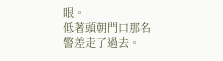眼。
低著頭朝門口那名警差走了過去。